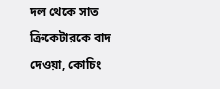দল থেকে সাত ক্রিকেটারকে বাদ দেওয়া, কোচিং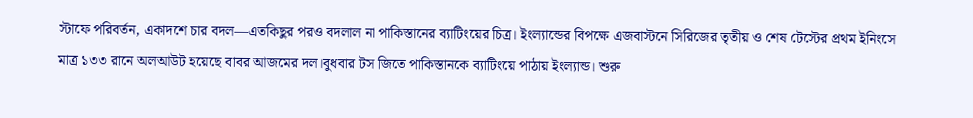স্টাফে পরিবর্তন, একাদশে চার বদল—এতকিছুর পরও বদলাল না পাকিস্তানের ব্যাটিংয়ের চিত্র। ইংল্যান্ডের বিপক্ষে এজবাস্টনে সিরিজের তৃতীয় ও শেষ টেস্টের প্রথম ইনিংসে মাত্র ১৩৩ রানে অলআউট হয়েছে বাবর আজমের দল।বুধবার টস জিতে পাকিস্তানকে ব্যাটিংয়ে পাঠায় ইংল্যান্ড। শুরু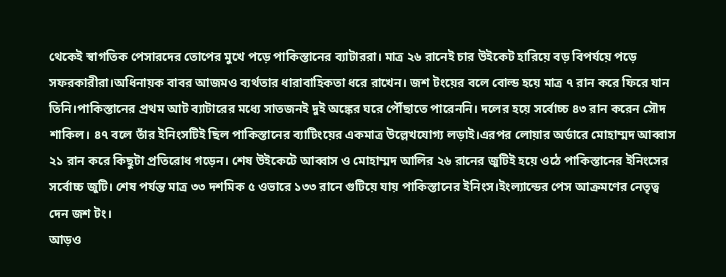থেকেই স্বাগতিক পেসারদের তোপের মুখে পড়ে পাকিস্তানের ব্যাটাররা। মাত্র ২৬ রানেই চার উইকেট হারিয়ে বড় বিপর্যয়ে পড়ে সফরকারীরা।অধিনায়ক বাবর আজমও ব্যর্থতার ধারাবাহিকতা ধরে রাখেন। জশ টংয়ের বলে বোল্ড হয়ে মাত্র ৭ রান করে ফিরে যান তিনি।পাকিস্তানের প্রথম আট ব্যাটারের মধ্যে সাতজনই দুই অঙ্কের ঘরে পৌঁছাতে পারেননি। দলের হয়ে সর্বোচ্চ ৪৩ রান করেন সৌদ শাকিল। ৪৭ বলে তাঁর ইনিংসটিই ছিল পাকিস্তানের ব্যাটিংয়ের একমাত্র উল্লেখযোগ্য লড়াই।এরপর লোয়ার অর্ডারে মোহাম্মদ আব্বাস ২১ রান করে কিছুটা প্রতিরোধ গড়েন। শেষ উইকেটে আব্বাস ও মোহাম্মদ আলির ২৬ রানের জুটিই হয়ে ওঠে পাকিস্তানের ইনিংসের সর্বোচ্চ জুটি। শেষ পর্যন্ত মাত্র ৩৩ দশমিক ৫ ওভারে ১৩৩ রানে গুটিয়ে যায় পাকিস্তানের ইনিংস।ইংল্যান্ডের পেস আক্রমণের নেতৃত্ব দেন জশ টং।
আড়ও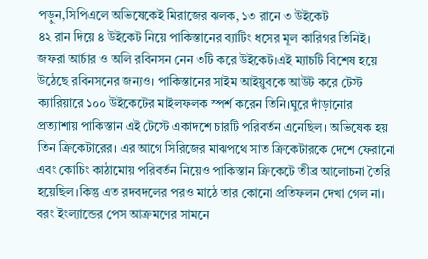পড়ুন,সিপিএলে অভিষেকেই মিরাজের ঝলক, ১৩ রানে ৩ উইকেট
৪২ রান দিয়ে ৪ উইকেট নিয়ে পাকিস্তানের ব্যাটিং ধসের মূল কারিগর তিনিই। জফরা আর্চার ও অলি রবিনসন নেন ৩টি করে উইকেট।এই ম্যাচটি বিশেষ হয়ে উঠেছে রবিনসনের জন্যও। পাকিস্তানের সাইম আইয়ুবকে আউট করে টেস্ট ক্যারিয়ারে ১০০ উইকেটের মাইলফলক স্পর্শ করেন তিনি।ঘুরে দাঁড়ানোর প্রত্যাশায় পাকিস্তান এই টেস্টে একাদশে চারটি পরিবর্তন এনেছিল। অভিষেক হয় তিন ক্রিকেটারের। এর আগে সিরিজের মাঝপথে সাত ক্রিকেটারকে দেশে ফেরানো এবং কোচিং কাঠামোয় পরিবর্তন নিয়েও পাকিস্তান ক্রিকেটে তীব্র আলোচনা তৈরি হয়েছিল।কিন্তু এত রদবদলের পরও মাঠে তার কোনো প্রতিফলন দেখা গেল না। বরং ইংল্যান্ডের পেস আক্রমণের সামনে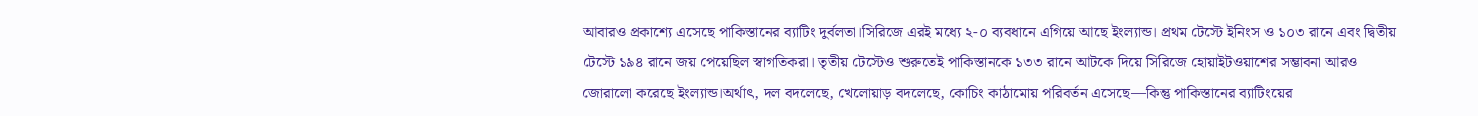আবারও প্রকাশ্যে এসেছে পাকিস্তানের ব্যাটিং দুর্বলতা।সিরিজে এরই মধ্যে ২-০ ব্যবধানে এগিয়ে আছে ইংল্যান্ড। প্রথম টেস্টে ইনিংস ও ১০৩ রানে এবং দ্বিতীয় টেস্টে ১৯৪ রানে জয় পেয়েছিল স্বাগতিকরা। তৃতীয় টেস্টেও শুরুতেই পাকিস্তানকে ১৩৩ রানে আটকে দিয়ে সিরিজে হোয়াইটওয়াশের সম্ভাবনা আরও জোরালো করেছে ইংল্যান্ড।অর্থাৎ, দল বদলেছে, খেলোয়াড় বদলেছে, কোচিং কাঠামোয় পরিবর্তন এসেছে—কিন্তু পাকিস্তানের ব্যাটিংয়ের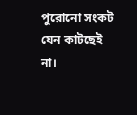পুরোনো সংকট যেন কাটছেই না।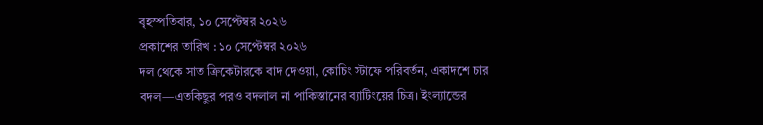বৃহস্পতিবার, ১০ সেপ্টেম্বর ২০২৬
প্রকাশের তারিখ : ১০ সেপ্টেম্বর ২০২৬
দল থেকে সাত ক্রিকেটারকে বাদ দেওয়া, কোচিং স্টাফে পরিবর্তন, একাদশে চার বদল—এতকিছুর পরও বদলাল না পাকিস্তানের ব্যাটিংয়ের চিত্র। ইংল্যান্ডের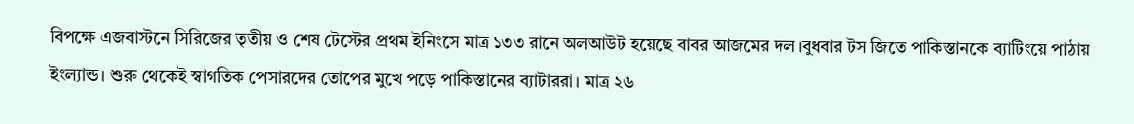বিপক্ষে এজবাস্টনে সিরিজের তৃতীয় ও শেষ টেস্টের প্রথম ইনিংসে মাত্র ১৩৩ রানে অলআউট হয়েছে বাবর আজমের দল।বুধবার টস জিতে পাকিস্তানকে ব্যাটিংয়ে পাঠায় ইংল্যান্ড। শুরু থেকেই স্বাগতিক পেসারদের তোপের মুখে পড়ে পাকিস্তানের ব্যাটাররা। মাত্র ২৬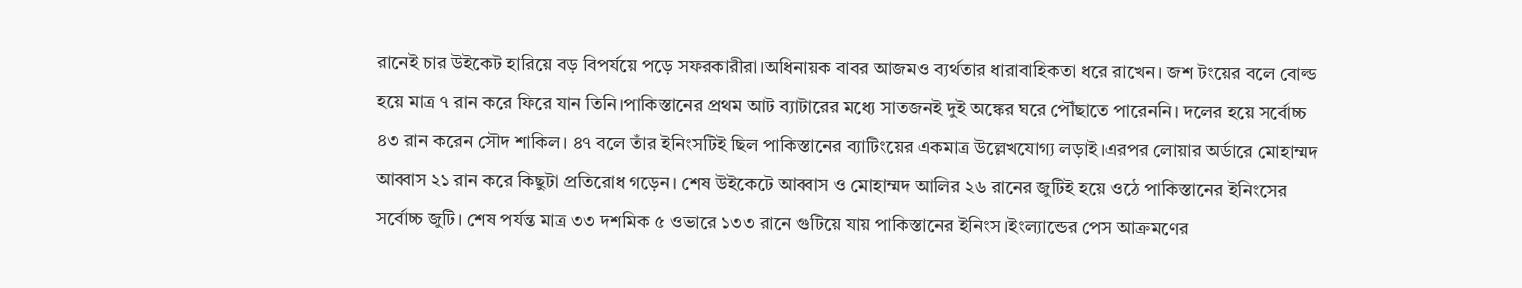রানেই চার উইকেট হারিয়ে বড় বিপর্যয়ে পড়ে সফরকারীরা।অধিনায়ক বাবর আজমও ব্যর্থতার ধারাবাহিকতা ধরে রাখেন। জশ টংয়ের বলে বোল্ড হয়ে মাত্র ৭ রান করে ফিরে যান তিনি।পাকিস্তানের প্রথম আট ব্যাটারের মধ্যে সাতজনই দুই অঙ্কের ঘরে পৌঁছাতে পারেননি। দলের হয়ে সর্বোচ্চ ৪৩ রান করেন সৌদ শাকিল। ৪৭ বলে তাঁর ইনিংসটিই ছিল পাকিস্তানের ব্যাটিংয়ের একমাত্র উল্লেখযোগ্য লড়াই।এরপর লোয়ার অর্ডারে মোহাম্মদ আব্বাস ২১ রান করে কিছুটা প্রতিরোধ গড়েন। শেষ উইকেটে আব্বাস ও মোহাম্মদ আলির ২৬ রানের জুটিই হয়ে ওঠে পাকিস্তানের ইনিংসের সর্বোচ্চ জুটি। শেষ পর্যন্ত মাত্র ৩৩ দশমিক ৫ ওভারে ১৩৩ রানে গুটিয়ে যায় পাকিস্তানের ইনিংস।ইংল্যান্ডের পেস আক্রমণের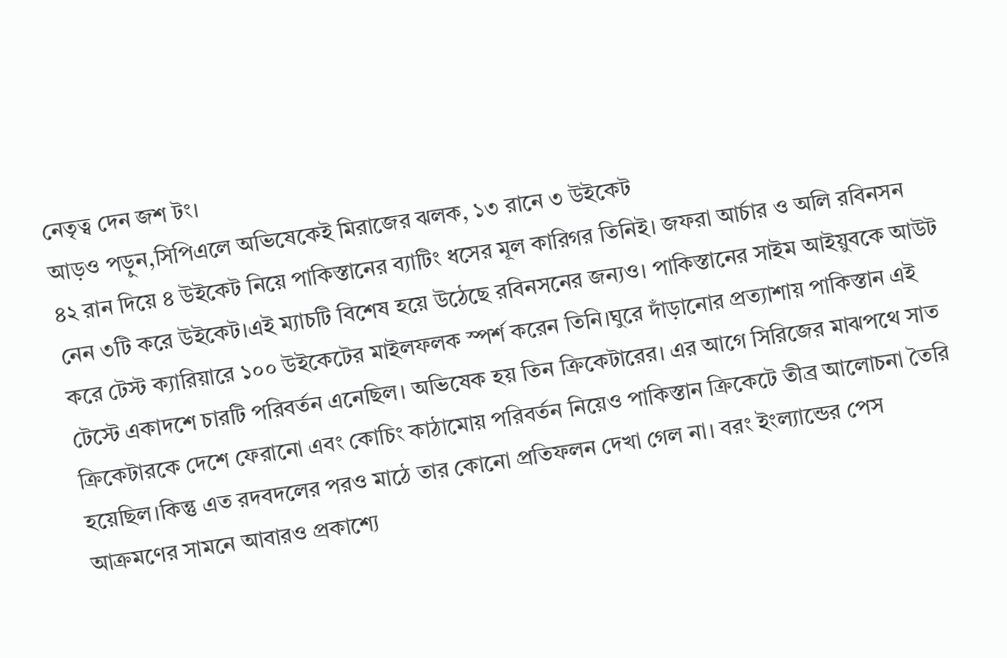নেতৃত্ব দেন জশ টং।
আড়ও পড়ুন,সিপিএলে অভিষেকেই মিরাজের ঝলক, ১৩ রানে ৩ উইকেট
৪২ রান দিয়ে ৪ উইকেট নিয়ে পাকিস্তানের ব্যাটিং ধসের মূল কারিগর তিনিই। জফরা আর্চার ও অলি রবিনসন নেন ৩টি করে উইকেট।এই ম্যাচটি বিশেষ হয়ে উঠেছে রবিনসনের জন্যও। পাকিস্তানের সাইম আইয়ুবকে আউট করে টেস্ট ক্যারিয়ারে ১০০ উইকেটের মাইলফলক স্পর্শ করেন তিনি।ঘুরে দাঁড়ানোর প্রত্যাশায় পাকিস্তান এই টেস্টে একাদশে চারটি পরিবর্তন এনেছিল। অভিষেক হয় তিন ক্রিকেটারের। এর আগে সিরিজের মাঝপথে সাত ক্রিকেটারকে দেশে ফেরানো এবং কোচিং কাঠামোয় পরিবর্তন নিয়েও পাকিস্তান ক্রিকেটে তীব্র আলোচনা তৈরি হয়েছিল।কিন্তু এত রদবদলের পরও মাঠে তার কোনো প্রতিফলন দেখা গেল না। বরং ইংল্যান্ডের পেস আক্রমণের সামনে আবারও প্রকাশ্যে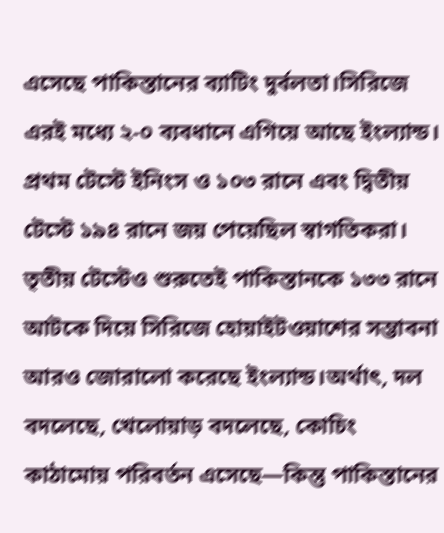এসেছে পাকিস্তানের ব্যাটিং দুর্বলতা।সিরিজে এরই মধ্যে ২-০ ব্যবধানে এগিয়ে আছে ইংল্যান্ড। প্রথম টেস্টে ইনিংস ও ১০৩ রানে এবং দ্বিতীয় টেস্টে ১৯৪ রানে জয় পেয়েছিল স্বাগতিকরা। তৃতীয় টেস্টেও শুরুতেই পাকিস্তানকে ১৩৩ রানে আটকে দিয়ে সিরিজে হোয়াইটওয়াশের সম্ভাবনা আরও জোরালো করেছে ইংল্যান্ড।অর্থাৎ, দল বদলেছে, খেলোয়াড় বদলেছে, কোচিং কাঠামোয় পরিবর্তন এসেছে—কিন্তু পাকিস্তানের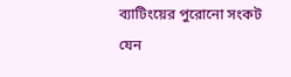ব্যাটিংয়ের পুরোনো সংকট যেন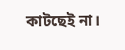কাটছেই না।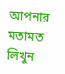আপনার মতামত লিখুন